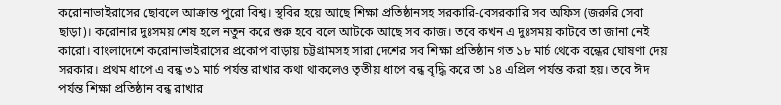করোনাভাইরাসের ছোবলে আক্রান্ত পুরো বিশ্ব। স্থবির হয়ে আছে শিক্ষা প্রতিষ্ঠানসহ সরকারি-বেসরকারি সব অফিস (জরুরি সেবা ছাড়া)। করোনার দুঃসময় শেষ হলে নতুন করে শুরু হবে বলে আটকে আছে সব কাজ। তবে কখন এ দুঃসময় কাটবে তা জানা নেই কারো। বাংলাদেশে করোনাভাইরাসের প্রকোপ বাড়ায় চট্টগ্রামসহ সারা দেশের সব শিক্ষা প্রতিষ্ঠান গত ১৮ মার্চ থেকে বন্ধের ঘোষণা দেয় সরকার। প্রথম ধাপে এ বন্ধ ৩১ মার্চ পর্যন্ত রাখার কথা থাকলেও তৃতীয় ধাপে বন্ধ বৃদ্ধি করে তা ১৪ এপ্রিল পর্যন্ত করা হয়। তবে ঈদ পর্যন্ত শিক্ষা প্রতিষ্ঠান বন্ধ রাখার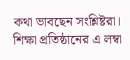কথা ভাবছেন সংশ্লিষ্টরা।
শিক্ষা প্রতিষ্ঠানের এ লম্বা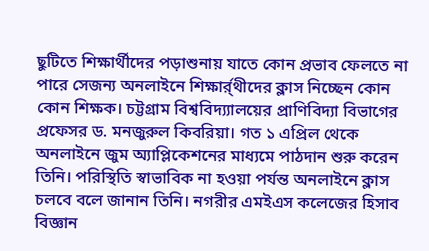ছুটিতে শিক্ষার্থীদের পড়াশুনায় যাতে কোন প্রভাব ফেলতে না পারে সেজন্য অনলাইনে শিক্ষার্র্থীদের ক্লাস নিচ্ছেন কোন কোন শিক্ষক। চট্টগ্রাম বিশ্ববিদ্য্যালয়ের প্রাণিবিদ্যা বিভাগের প্রফেসর ড. মনজুরুল কিবরিয়া। গত ১ এপ্রিল থেকে অনলাইনে জুম অ্যাপ্লিকেশনের মাধ্যমে পাঠদান শুরু করেন তিনি। পরিস্থিতি স্বাভাবিক না হওয়া পর্যন্ত অনলাইনে ক্লাস চলবে বলে জানান তিনি। নগরীর এমইএস কলেজের হিসাব বিজ্ঞান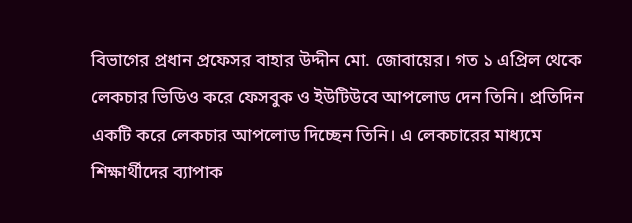বিভাগের প্রধান প্রফেসর বাহার উদ্দীন মো. জোবায়ের। গত ১ এপ্রিল থেকে লেকচার ভিডিও করে ফেসবুক ও ইউটিউবে আপলোড দেন তিনি। প্রতিদিন একটি করে লেকচার আপলোড দিচ্ছেন তিনি। এ লেকচারের মাধ্যমে শিক্ষার্থীদের ব্যাপাক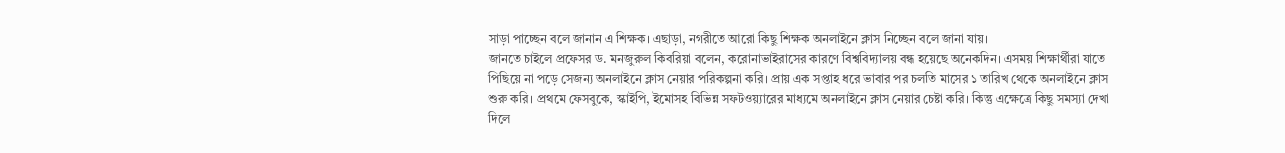সাড়া পাচ্ছেন বলে জানান এ শিক্ষক। এছাড়া, নগরীতে আরো কিছু শিক্ষক অনলাইনে ক্লাস নিচ্ছেন বলে জানা যায়।
জানতে চাইলে প্রফেসর ড. মনজুরুল কিবরিয়া বলেন, করোনাভাইরাসের কারণে বিশ্ববিদ্যালয় বন্ধ হয়েছে অনেকদিন। এসময় শিক্ষার্থীরা যাতে পিছিয়ে না পড়ে সেজন্য অনলাইনে ক্লাস নেয়ার পরিকল্পনা করি। প্রায় এক সপ্তাহ ধরে ভাবার পর চলতি মাসের ১ তারিখ থেকে অনলাইনে ক্লাস শুরু করি। প্রথমে ফেসবুকে, স্কাইপি, ইমোসহ বিভিন্ন সফটওয়্যারের মাধ্যমে অনলাইনে ক্লাস নেয়ার চেষ্টা করি। কিন্তু এক্ষেত্রে কিছু সমস্যা দেখা দিলে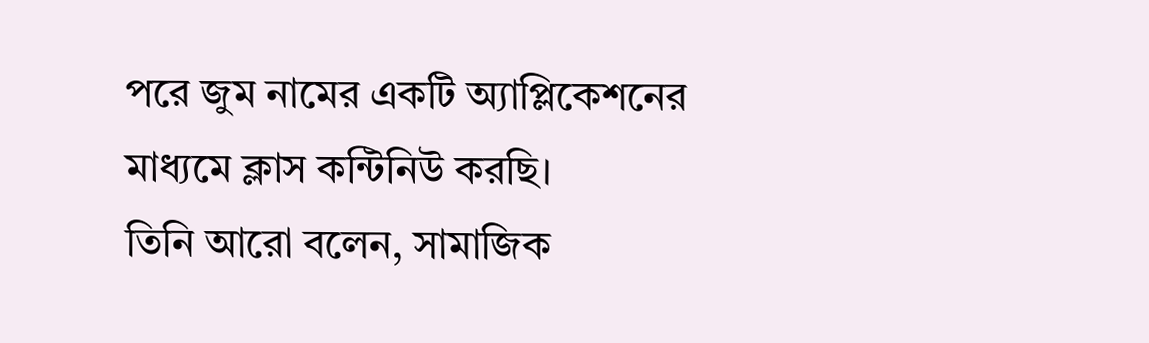পরে জুম নামের একটি অ্যাপ্লিকেশনের মাধ্যমে ক্লাস কন্টিনিউ করছি।
তিনি আরো বলেন, সামাজিক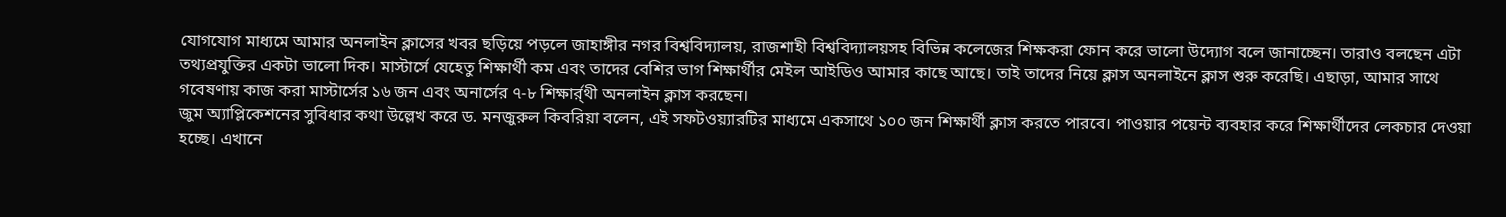যোগযোগ মাধ্যমে আমার অনলাইন ক্লাসের খবর ছড়িয়ে পড়লে জাহাঙ্গীর নগর বিশ্ববিদ্যালয়, রাজশাহী বিশ্ববিদ্যালয়সহ বিভিন্ন কলেজের শিক্ষকরা ফোন করে ভালো উদ্যোগ বলে জানাচ্ছেন। তারাও বলছেন এটা তথ্যপ্রযুক্তির একটা ভালো দিক। মাস্টার্সে যেহেতু শিক্ষার্থী কম এবং তাদের বেশির ভাগ শিক্ষার্থীর মেইল আইডিও আমার কাছে আছে। তাই তাদের নিয়ে ক্লাস অনলাইনে ক্লাস শুরু করেছি। এছাড়া, আমার সাথে গবেষণায় কাজ করা মাস্টার্সের ১৬ জন এবং অনার্সের ৭-৮ শিক্ষার্র্থী অনলাইন ক্লাস করছেন।
জুম অ্যাপ্লিকেশনের সুবিধার কথা উল্লেখ করে ড. মনজুরুল কিবরিয়া বলেন, এই সফটওয়্যারটির মাধ্যমে একসাথে ১০০ জন শিক্ষার্থী ক্লাস করতে পারবে। পাওয়ার পয়েন্ট ব্যবহার করে শিক্ষার্থীদের লেকচার দেওয়া হচ্ছে। এখানে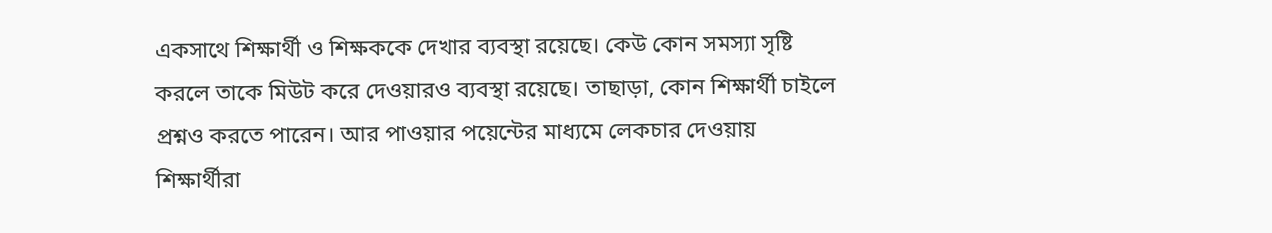একসাথে শিক্ষার্থী ও শিক্ষককে দেখার ব্যবস্থা রয়েছে। কেউ কোন সমস্যা সৃষ্টি করলে তাকে মিউট করে দেওয়ারও ব্যবস্থা রয়েছে। তাছাড়া, কোন শিক্ষার্থী চাইলে প্রশ্নও করতে পারেন। আর পাওয়ার পয়েন্টের মাধ্যমে লেকচার দেওয়ায় শিক্ষার্থীরা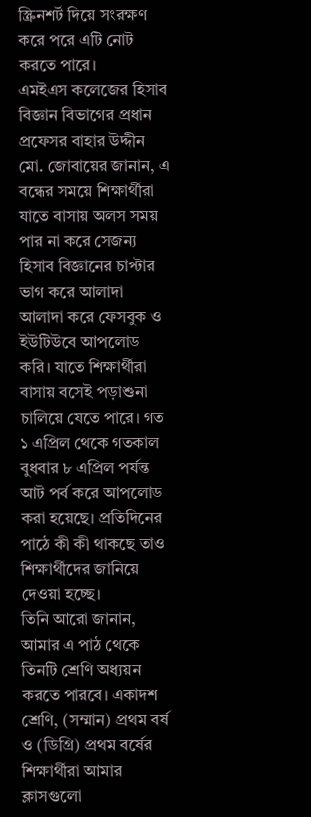স্ক্রিনশর্ট দিয়ে সংরক্ষণ করে পরে এটি নোট করতে পারে।
এমইএস কলেজের হিসাব বিজ্ঞান বিভাগের প্রধান প্রফেসর বাহার উদ্দীন মো. জোবায়ের জানান, এ বন্ধের সময়ে শিক্ষার্থীরা যাতে বাসায় অলস সময় পার না করে সেজন্য হিসাব বিজ্ঞানের চাপ্টার ভাগ করে আলাদা আলাদা করে ফেসবুক ও ইউটিউবে আপলোড করি। যাতে শিক্ষার্থীরা বাসায় বসেই পড়াশুনা চালিয়ে যেতে পারে। গত ১ এপ্রিল থেকে গতকাল বুধবার ৮ এপ্রিল পর্যন্ত আট পর্ব করে আপলোড করা হয়েছে। প্রতিদিনের পাঠে কী কী থাকছে তাও শিক্ষার্থীদের জানিয়ে দেওয়া হচ্ছে।
তিনি আরো জানান, আমার এ পাঠ থেকে তিনটি শ্রেণি অধ্যয়ন করতে পারবে। একাদশ শ্রেণি, (সম্মান) প্রথম বর্ষ ও (ডিগ্রি) প্রথম বর্ষের শিক্ষার্থীরা আমার ক্লাসগুলো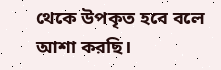থেকে উপকৃত হবে বলে আশা করছি।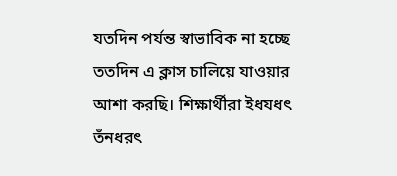যতদিন পর্যন্ত স্বাভাবিক না হচ্ছে ততদিন এ ক্লাস চালিয়ে যাওয়ার আশা করছি। শিক্ষার্থীরা ইধযধৎ তঁনধরৎ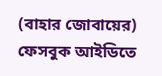(বাহার জোবায়ের) ফেসবুক আইডিতে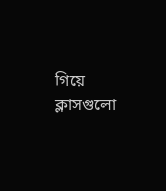গিয়ে ক্লাসগুলো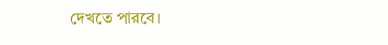দেখতে পারবে।